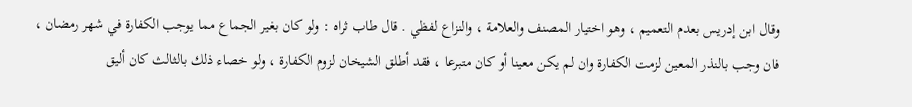وقال ابن إدريس بعدم التعميم ، وهو اختيار المصنف والعلامة ، والنزاع لفظي . قال طاب ثراه : ولو كان بغير الجماع مما يوجب الكفارة في شهر رمضان ، فان وجب بالنذر المعين لزمت الكفارة وان لم يكن معينا أو كان متبرعا ، فقد أطلق الشيخان لزوم الكفارة ، ولو خصاء ذلك بالثالث كان أليق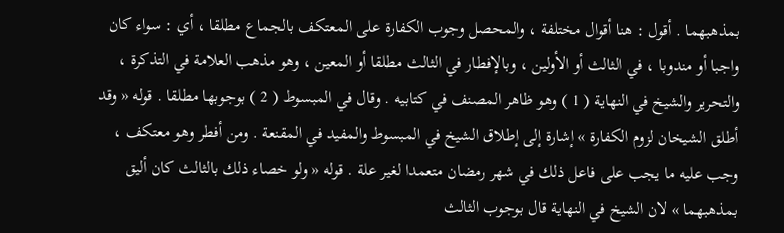بمذهبهما . أقول : هنا أقوال مختلفة ، والمحصل وجوب الكفارة على المعتكف بالجماع مطلقا ، أي : سواء كان واجبا أو مندوبا ، في الثالث أو الأولين ، وبالإفطار في الثالث مطلقا أو المعين ، وهو مذهب العلامة في التذكرة ، والتحرير والشيخ في النهاية ( 1 ) وهو ظاهر المصنف في كتابيه . وقال في المبسوط ( 2 ) بوجوبها مطلقا . قوله « وقد أطلق الشيخان لزوم الكفارة » إشارة إلى إطلاق الشيخ في المبسوط والمفيد في المقنعة . ومن أفطر وهو معتكف ، وجب عليه ما يجب على فاعل ذلك في شهر رمضان متعمدا لغير علة . قوله « ولو خصاء ذلك بالثالث كان أليق بمذهبهما » لان الشيخ في النهاية قال بوجوب الثالث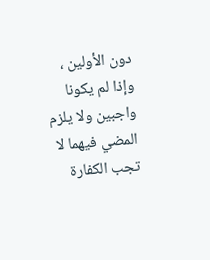دون الأولين ، وإذا لم يكونا واجبين ولا يلزم المضي فيهما لا تجب الكفارة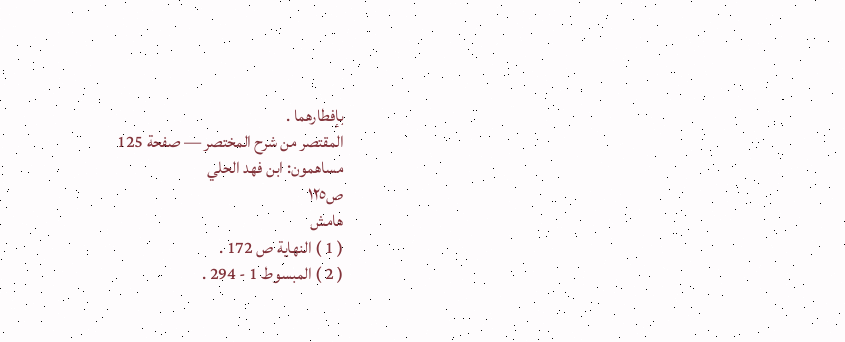بإفطارهما .
المقتصر من شرح المختصر — صفحة 125
مساهمون: ابن فهد الحلي
ص١٢٥
هامش
( 1 ) النهاية ص 172 .
( 2 ) المبسوط 1 - 294 .